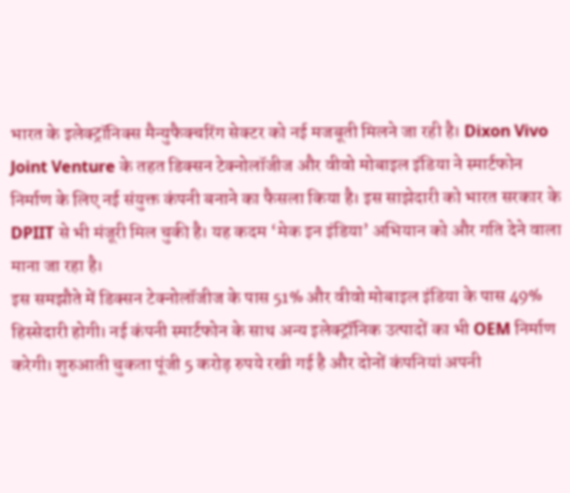भारत के इलेक्ट्रॉनिक्स मैन्युफैक्चरिंग सेक्टर को नई मजबूती मिलने जा रही है। Dixon Vivo Joint Venture के तहत डिक्सन टेक्नोलॉजीज और वीवो मोबाइल इंडिया ने स्मार्टफोन निर्माण के लिए नई संयुक्त कंपनी बनाने का फैसला किया है। इस साझेदारी को भारत सरकार के DPIIT से भी मंजूरी मिल चुकी है। यह कदम ‘मेक इन इंडिया’ अभियान को और गति देने वाला माना जा रहा है।
इस समझौते में डिक्सन टेक्नोलॉजीज के पास 51% और वीवो मोबाइल इंडिया के पास 49% हिस्सेदारी होगी। नई कंपनी स्मार्टफोन के साथ अन्य इलेक्ट्रॉनिक उत्पादों का भी OEM निर्माण करेगी। शुरुआती चुकता पूंजी 5 करोड़ रुपये रखी गई है और दोनों कंपनियां अपनी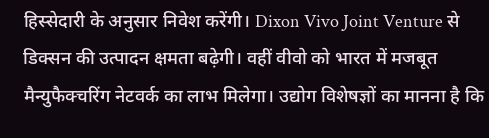हिस्सेदारी के अनुसार निवेश करेंगी। Dixon Vivo Joint Venture से डिक्सन की उत्पादन क्षमता बढ़ेगी। वहीं वीवो को भारत में मजबूत मैन्युफैक्चरिंग नेटवर्क का लाभ मिलेगा। उद्योग विशेषज्ञों का मानना है कि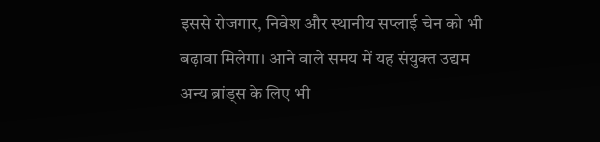इससे रोजगार, निवेश और स्थानीय सप्लाई चेन को भी बढ़ावा मिलेगा। आने वाले समय में यह संयुक्त उद्यम अन्य ब्रांड्स के लिए भी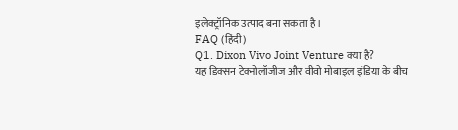इलेक्ट्रॉनिक उत्पाद बना सकता है।
FAQ (हिंदी)
Q1. Dixon Vivo Joint Venture क्या है?
यह डिक्सन टेक्नोलॉजीज और वीवो मोबाइल इंडिया के बीच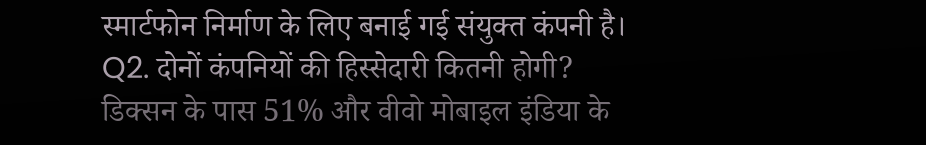स्मार्टफोन निर्माण के लिए बनाई गई संयुक्त कंपनी है।
Q2. दोनों कंपनियों की हिस्सेदारी कितनी होगी?
डिक्सन के पास 51% और वीवो मोबाइल इंडिया के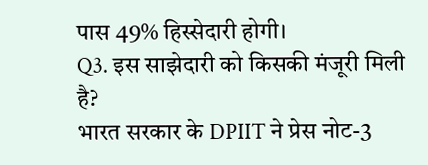पास 49% हिस्सेदारी होगी।
Q3. इस साझेदारी को किसकी मंजूरी मिली है?
भारत सरकार के DPIIT ने प्रेस नोट-3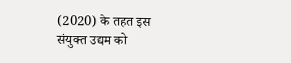(2020) के तहत इस संयुक्त उद्यम को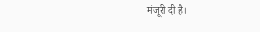मंजूरी दी है।